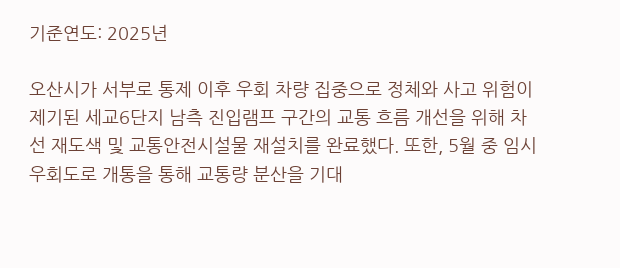기준연도: 2025년

오산시가 서부로 통제 이후 우회 차량 집중으로 정체와 사고 위험이 제기된 세교6단지 남측 진입램프 구간의 교통 흐름 개선을 위해 차선 재도색 및 교통안전시설물 재설치를 완료했다. 또한, 5월 중 임시 우회도로 개통을 통해 교통량 분산을 기대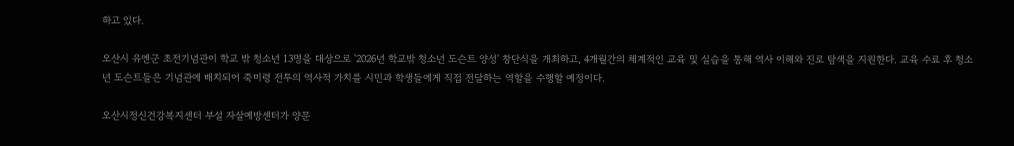하고 있다.

오산시 유엔군 초전기념관이 학교 밖 청소년 13명을 대상으로 '2026년 학교밖 청소년 도슨트 양성' 창단식을 개최하고, 4개월간의 체계적인 교육 및 실습을 통해 역사 이해와 진로 탐색을 지원한다. 교육 수료 후 청소년 도슨트들은 기념관에 배치되어 죽미령 전투의 역사적 가치를 시민과 학생들에게 직접 전달하는 역할을 수행할 예정이다.

오산시정신건강복지센터 부설 자살예방센터가 양문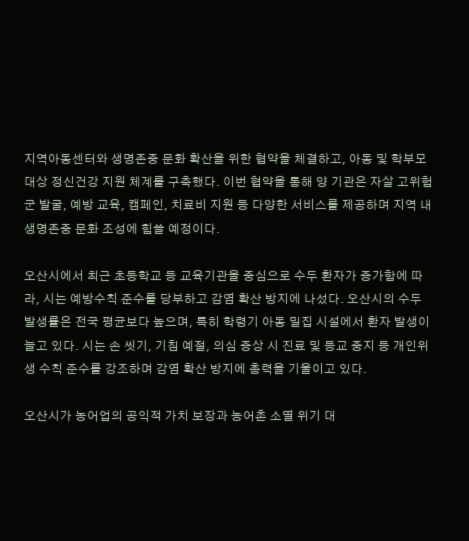지역아동센터와 생명존중 문화 확산을 위한 협약을 체결하고, 아동 및 학부모 대상 정신건강 지원 체계를 구축했다. 이번 협약을 통해 양 기관은 자살 고위험군 발굴, 예방 교육, 캠페인, 치료비 지원 등 다양한 서비스를 제공하며 지역 내 생명존중 문화 조성에 힘쓸 예정이다.

오산시에서 최근 초등학교 등 교육기관을 중심으로 수두 환자가 증가함에 따라, 시는 예방수칙 준수를 당부하고 감염 확산 방지에 나섰다. 오산시의 수두 발생률은 전국 평균보다 높으며, 특히 학령기 아동 밀집 시설에서 환자 발생이 늘고 있다. 시는 손 씻기, 기침 예절, 의심 증상 시 진료 및 등교 중지 등 개인위생 수칙 준수를 강조하며 감염 확산 방지에 총력을 기울이고 있다.

오산시가 농어업의 공익적 가치 보장과 농어촌 소멸 위기 대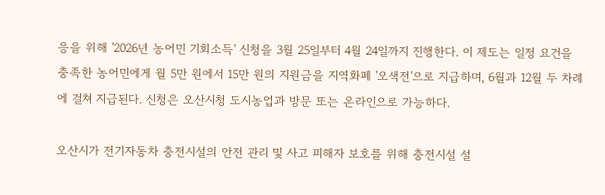응을 위해 '2026년 농어민 기회소득' 신청을 3월 25일부터 4월 24일까지 진행한다. 이 제도는 일정 요건을 충족한 농어민에게 월 5만 원에서 15만 원의 지원금을 지역화폐 '오색전'으로 지급하며, 6월과 12월 두 차례에 걸쳐 지급된다. 신청은 오산시청 도시농업과 방문 또는 온라인으로 가능하다.

오산시가 전기자동차 충전시설의 안전 관리 및 사고 피해자 보호를 위해 충전시설 설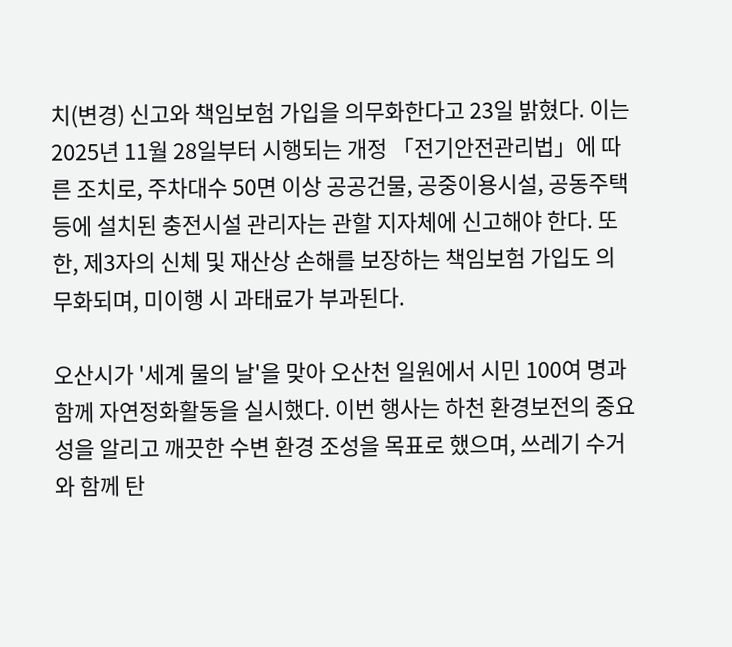치(변경) 신고와 책임보험 가입을 의무화한다고 23일 밝혔다. 이는 2025년 11월 28일부터 시행되는 개정 「전기안전관리법」에 따른 조치로, 주차대수 50면 이상 공공건물, 공중이용시설, 공동주택 등에 설치된 충전시설 관리자는 관할 지자체에 신고해야 한다. 또한, 제3자의 신체 및 재산상 손해를 보장하는 책임보험 가입도 의무화되며, 미이행 시 과태료가 부과된다.

오산시가 '세계 물의 날'을 맞아 오산천 일원에서 시민 100여 명과 함께 자연정화활동을 실시했다. 이번 행사는 하천 환경보전의 중요성을 알리고 깨끗한 수변 환경 조성을 목표로 했으며, 쓰레기 수거와 함께 탄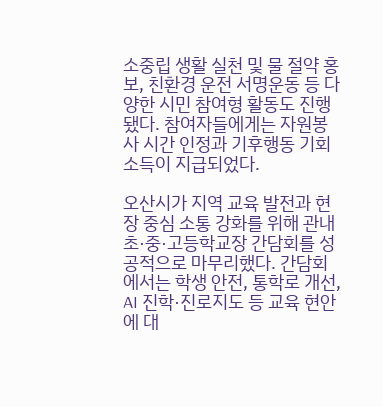소중립 생활 실천 및 물 절약 홍보, 친환경 운전 서명운동 등 다양한 시민 참여형 활동도 진행됐다. 참여자들에게는 자원봉사 시간 인정과 기후행동 기회소득이 지급되었다.

오산시가 지역 교육 발전과 현장 중심 소통 강화를 위해 관내 초·중·고등학교장 간담회를 성공적으로 마무리했다. 간담회에서는 학생 안전, 통학로 개선, AI 진학·진로지도 등 교육 현안에 대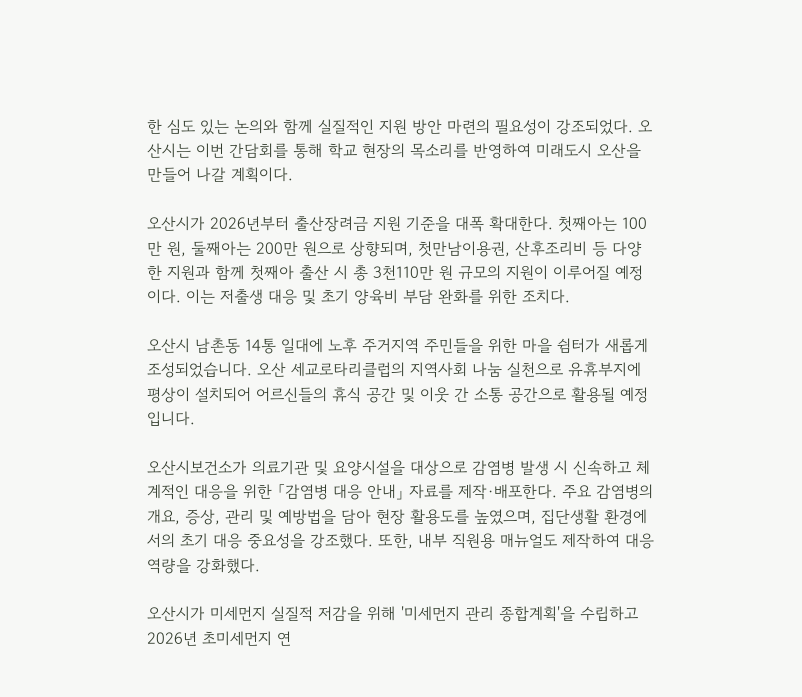한 심도 있는 논의와 함께 실질적인 지원 방안 마련의 필요성이 강조되었다. 오산시는 이번 간담회를 통해 학교 현장의 목소리를 반영하여 미래도시 오산을 만들어 나갈 계획이다.

오산시가 2026년부터 출산장려금 지원 기준을 대폭 확대한다. 첫째아는 100만 원, 둘째아는 200만 원으로 상향되며, 첫만남이용권, 산후조리비 등 다양한 지원과 함께 첫째아 출산 시 총 3천110만 원 규모의 지원이 이루어질 예정이다. 이는 저출생 대응 및 초기 양육비 부담 완화를 위한 조치다.

오산시 남촌동 14통 일대에 노후 주거지역 주민들을 위한 마을 쉼터가 새롭게 조성되었습니다. 오산 세교로타리클럽의 지역사회 나눔 실천으로 유휴부지에 평상이 설치되어 어르신들의 휴식 공간 및 이웃 간 소통 공간으로 활용될 예정입니다.

오산시보건소가 의료기관 및 요양시설을 대상으로 감염병 발생 시 신속하고 체계적인 대응을 위한 「감염병 대응 안내」 자료를 제작·배포한다. 주요 감염병의 개요, 증상, 관리 및 예방법을 담아 현장 활용도를 높였으며, 집단생활 환경에서의 초기 대응 중요성을 강조했다. 또한, 내부 직원용 매뉴얼도 제작하여 대응 역량을 강화했다.

오산시가 미세먼지 실질적 저감을 위해 '미세먼지 관리 종합계획'을 수립하고 2026년 초미세먼지 연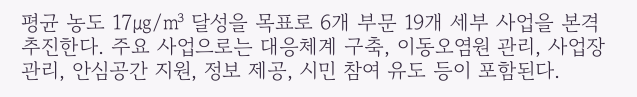평균 농도 17㎍/㎥ 달성을 목표로 6개 부문 19개 세부 사업을 본격 추진한다. 주요 사업으로는 대응체계 구축, 이동오염원 관리, 사업장 관리, 안심공간 지원, 정보 제공, 시민 참여 유도 등이 포함된다.